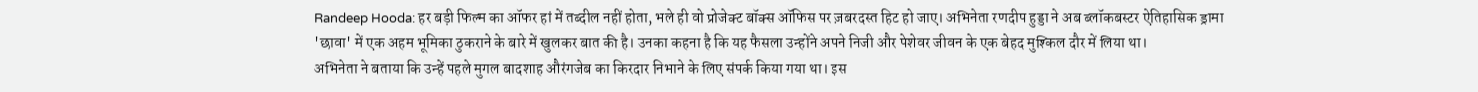Randeep Hooda: हर बड़ी फिल्म का ऑफर हां में तब्दील नहीं होता, भले ही वो प्रोजेक्ट बॉक्स ऑफिस पर ज़बरदस्त हिट हो जाए। अभिनेता रणदीप हुड्डा ने अब ब्लॉकबस्टर ऐतिहासिक ड्रामा 'छावा' में एक अहम भूमिका ठुकराने के बारे में खुलकर बात की है। उनका कहना है कि यह फैसला उन्होंने अपने निजी और पेशेवर जीवन के एक बेहद मुश्किल दौर में लिया था।
अभिनेता ने बताया कि उन्हें पहले मुगल बादशाह औरंगजेब का किरदार निभाने के लिए संपर्क किया गया था। इस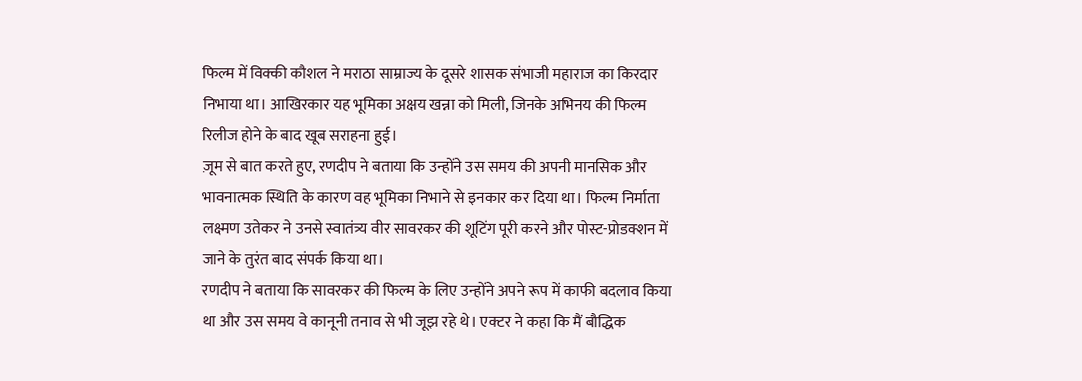फिल्म में विक्की कौशल ने मराठा साम्राज्य के दूसरे शासक संभाजी महाराज का किरदार निभाया था। आखिरकार यह भूमिका अक्षय खन्ना को मिली, जिनके अभिनय की फिल्म रिलीज होने के बाद खूब सराहना हुई।
ज़ूम से बात करते हुए, रणदीप ने बताया कि उन्होंने उस समय की अपनी मानसिक और भावनात्मक स्थिति के कारण वह भूमिका निभाने से इनकार कर दिया था। फिल्म निर्माता लक्ष्मण उतेकर ने उनसे स्वातंत्र्य वीर सावरकर की शूटिंग पूरी करने और पोस्ट-प्रोडक्शन में जाने के तुरंत बाद संपर्क किया था।
रणदीप ने बताया कि सावरकर की फिल्म के लिए उन्होंने अपने रूप में काफी बदलाव किया था और उस समय वे कानूनी तनाव से भी जूझ रहे थे। एक्टर ने कहा कि मैं बौद्धिक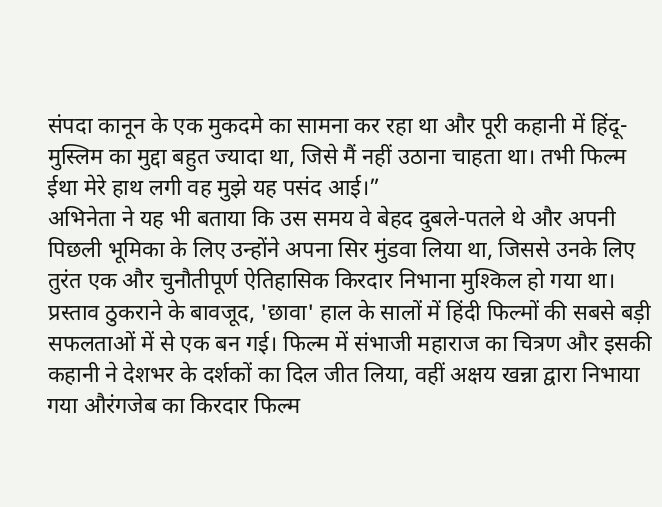संपदा कानून के एक मुकदमे का सामना कर रहा था और पूरी कहानी में हिंदू-मुस्लिम का मुद्दा बहुत ज्यादा था, जिसे मैं नहीं उठाना चाहता था। तभी फिल्म ईथा मेरे हाथ लगी वह मुझे यह पसंद आई।”
अभिनेता ने यह भी बताया कि उस समय वे बेहद दुबले-पतले थे और अपनी पिछली भूमिका के लिए उन्होंने अपना सिर मुंडवा लिया था, जिससे उनके लिए तुरंत एक और चुनौतीपूर्ण ऐतिहासिक किरदार निभाना मुश्किल हो गया था। प्रस्ताव ठुकराने के बावजूद, 'छावा' हाल के सालों में हिंदी फिल्मों की सबसे बड़ी सफलताओं में से एक बन गई। फिल्म में संभाजी महाराज का चित्रण और इसकी कहानी ने देशभर के दर्शकों का दिल जीत लिया, वहीं अक्षय खन्ना द्वारा निभाया गया औरंगजेब का किरदार फिल्म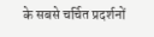के सबसे चर्चित प्रदर्शनों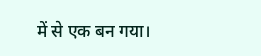में से एक बन गया।